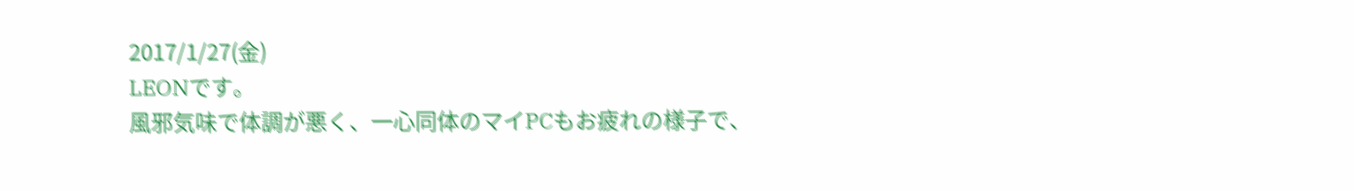2017/1/27(金)
LEONです。
風邪気味で体調が悪く、一心同体のマイPCもお疲れの様子で、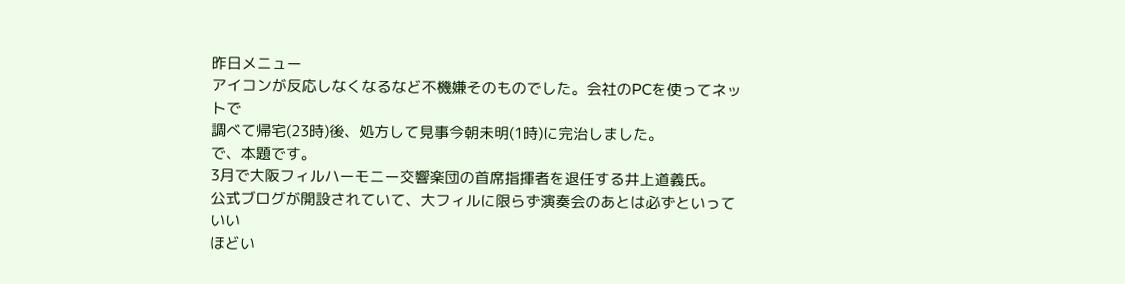昨日メニュー
アイコンが反応しなくなるなど不機嫌そのものでした。会社のPCを使ってネットで
調べて帰宅(23時)後、処方して見事今朝未明(1時)に完治しました。
で、本題です。
3月で大阪フィルハーモニー交響楽団の首席指揮者を退任する井上道義氏。
公式ブログが開設されていて、大フィルに限らず演奏会のあとは必ずといっていい
ほどい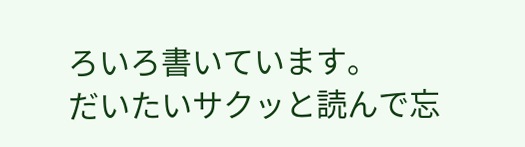ろいろ書いています。
だいたいサクッと読んで忘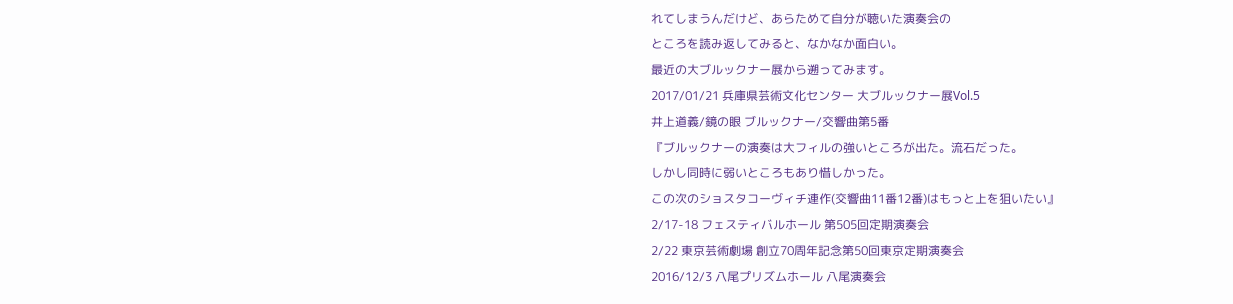れてしまうんだけど、あらためて自分が聴いた演奏会の
ところを読み返してみると、なかなか面白い。
最近の大ブルックナー展から遡ってみます。
2017/01/21 兵庫県芸術文化センター 大ブルックナー展Vol.5
井上道義/鏡の眼 ブルックナー/交響曲第5番
『ブルックナーの演奏は大フィルの強いところが出た。流石だった。
しかし同時に弱いところもあり惜しかった。
この次のショスタコーヴィチ連作(交響曲11番12番)はもっと上を狙いたい』
2/17-18 フェスティバルホール 第505回定期演奏会
2/22 東京芸術劇場 創立70周年記念第50回東京定期演奏会
2016/12/3 八尾プリズムホール 八尾演奏会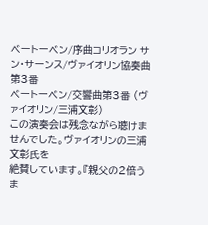ベートーベン/序曲コリオラン サン・サーンス/ヴァイオリン協奏曲第3番
ベートーベン/交響曲第3番 (ヴァイオリン/三浦文彰)
この演奏会は残念ながら聴けませんでした。ヴァイオリンの三浦文彰氏を
絶賛しています。『親父の2倍うま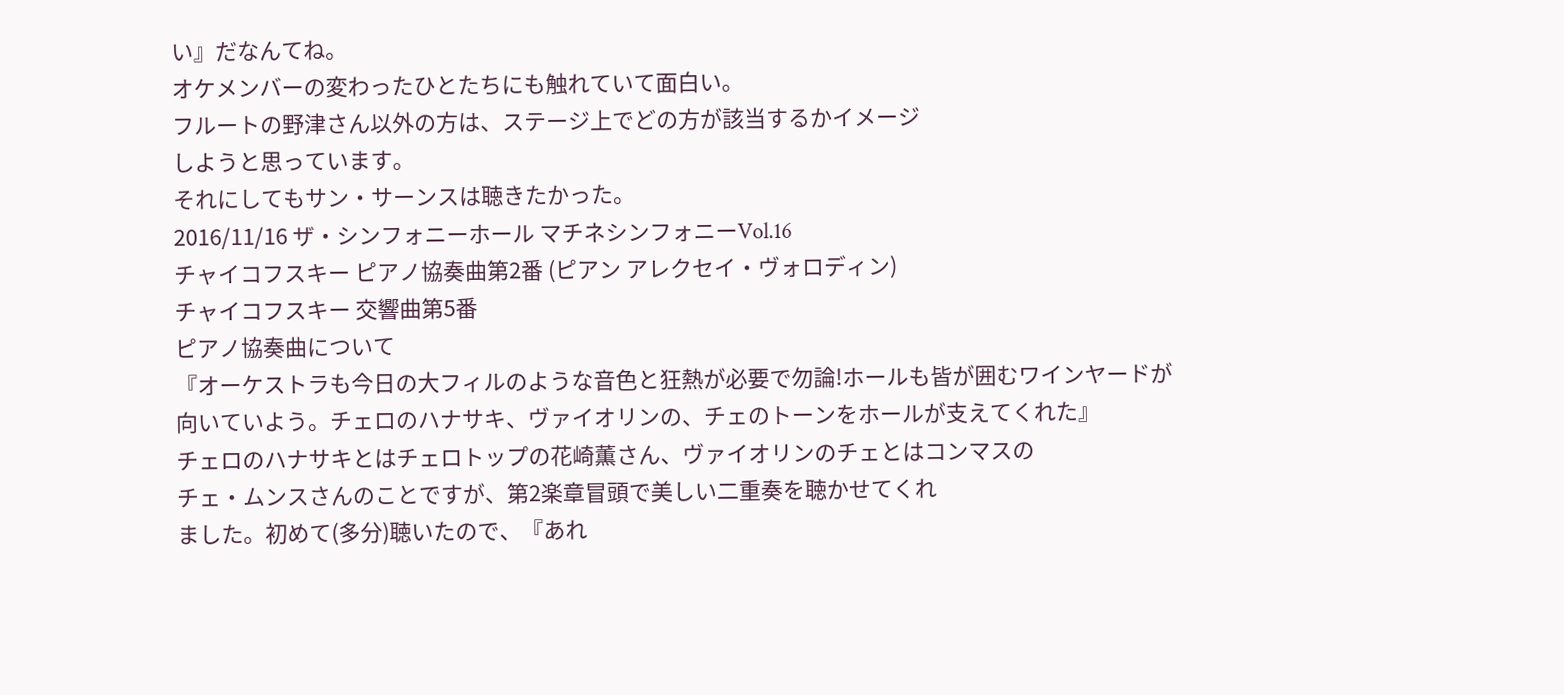い』だなんてね。
オケメンバーの変わったひとたちにも触れていて面白い。
フルートの野津さん以外の方は、ステージ上でどの方が該当するかイメージ
しようと思っています。
それにしてもサン・サーンスは聴きたかった。
2016/11/16 ザ・シンフォニーホール マチネシンフォニーVol.16
チャイコフスキー ピアノ協奏曲第2番 (ピアン アレクセイ・ヴォロディン)
チャイコフスキー 交響曲第5番
ピアノ協奏曲について
『オーケストラも今日の大フィルのような音色と狂熱が必要で勿論!ホールも皆が囲むワインヤードが
向いていよう。チェロのハナサキ、ヴァイオリンの、チェのトーンをホールが支えてくれた』
チェロのハナサキとはチェロトップの花崎薫さん、ヴァイオリンのチェとはコンマスの
チェ・ムンスさんのことですが、第2楽章冒頭で美しい二重奏を聴かせてくれ
ました。初めて(多分)聴いたので、『あれ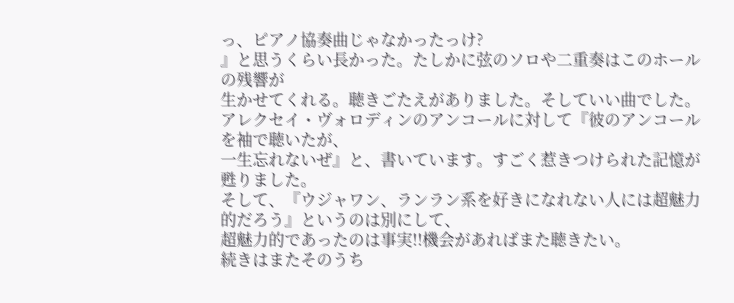っ、ピアノ協奏曲じゃなかったっけ?
』と思うくらい長かった。たしかに弦のソロや二重奏はこのホールの残響が
生かせてくれる。聴きごたえがありました。そしていい曲でした。
アレクセイ・ヴォロディンのアンコールに対して『彼のアンコールを袖で聴いたが、
一生忘れないぜ』と、書いています。すごく惹きつけられた記憶が甦りました。
そして、『ウジャワン、ランラン系を好きになれない人には超魅力的だろう』というのは別にして、
超魅力的であったのは事実!!機会があればまた聴きたい。
続きはまたそのうち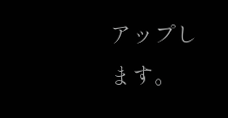アップします。